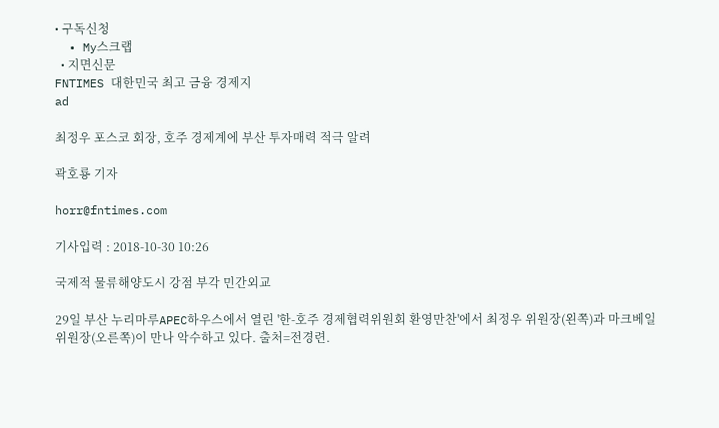• 구독신청
  • My스크랩
  • 지면신문
FNTIMES 대한민국 최고 금융 경제지
ad

최정우 포스코 회장, 호주 경제계에 부산 투자매력 적극 알려

곽호룡 기자

horr@fntimes.com

기사입력 : 2018-10-30 10:26

국제적 물류해양도시 강점 부각 민간외교

29일 부산 누리마루APEC하우스에서 열린 '한-호주 경제협력위원회 환영만찬'에서 최정우 위원장(왼쪽)과 마크베일 위원장(오른쪽)이 만나 악수하고 있다. 출처=전경련.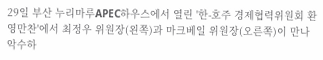29일 부산 누리마루APEC하우스에서 열린 '한-호주 경제협력위원회 환영만찬'에서 최정우 위원장(왼쪽)과 마크베일 위원장(오른쪽)이 만나 악수하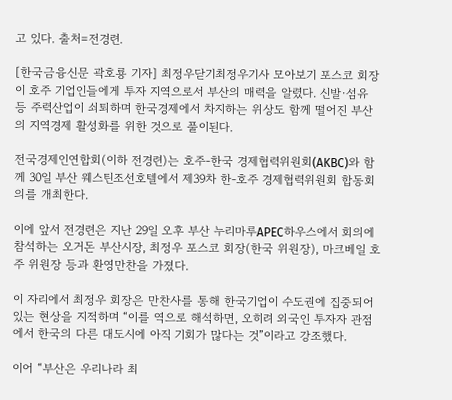고 있다. 출처=전경련.

[한국금융신문 곽호룡 기자] 최정우닫기최정우기사 모아보기 포스코 회장이 호주 기업인들에게 투자 지역으로서 부산의 매력을 알렸다. 신발·섬유 등 주력산업이 쇠퇴하며 한국경제에서 차지하는 위상도 함께 떨어진 부산의 지역경제 활성화를 위한 것으로 풀이된다.

전국경제인연합회(이하 전경련)는 호주-한국 경제협력위원회(AKBC)와 함께 30일 부산 웨스틴조선호텔에서 제39차 한-호주 경제협력위원회 합동회의를 개최한다.

이에 앞서 전경련은 지난 29일 오후 부산 누리마루APEC하우스에서 회의에 참석하는 오거돈 부산시장, 최정우 포스코 회장(한국 위원장), 마크베일 호주 위원장 등과 환영만찬을 가졌다.

이 자리에서 최정우 회장은 만찬사를 통해 한국기업이 수도권에 집중되어 있는 현상을 지적하며 “이를 역으로 해석하면, 오히려 외국인 투자자 관점에서 한국의 다른 대도시에 아직 기회가 많다는 것”이라고 강조했다.

이어 “부산은 우리나라 최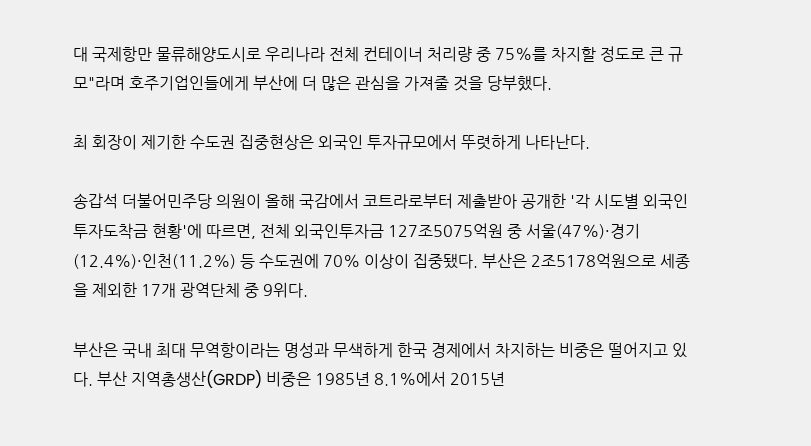대 국제항만 물류해양도시로 우리나라 전체 컨테이너 처리량 중 75%를 차지할 정도로 큰 규모"라며 호주기업인들에게 부산에 더 많은 관심을 가져줄 것을 당부했다.

최 회장이 제기한 수도권 집중현상은 외국인 투자규모에서 뚜렷하게 나타난다.

송갑석 더불어민주당 의원이 올해 국감에서 코트라로부터 제출받아 공개한 '각 시도별 외국인 투자도착금 현황'에 따르면, 전체 외국인투자금 127조5075억원 중 서울(47%)·경기(12.4%)·인천(11.2%) 등 수도권에 70% 이상이 집중됐다. 부산은 2조5178억원으로 세종을 제외한 17개 광역단체 중 9위다.

부산은 국내 최대 무역항이라는 명성과 무색하게 한국 경제에서 차지하는 비중은 떨어지고 있다. 부산 지역총생산(GRDP) 비중은 1985년 8.1%에서 2015년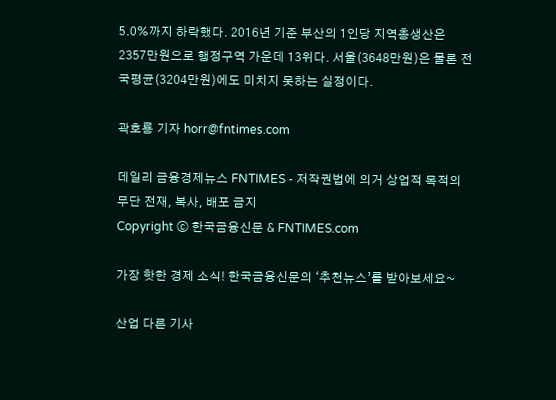5.0%까지 하락했다. 2016년 기준 부산의 1인당 지역총생산은 2357만원으로 행정구역 가운데 13위다. 서울(3648만원)은 물론 전국평균(3204만원)에도 미치지 못하는 실정이다.

곽호룡 기자 horr@fntimes.com

데일리 금융경제뉴스 FNTIMES - 저작권법에 의거 상업적 목적의 무단 전재, 복사, 배포 금지
Copyright ⓒ 한국금융신문 & FNTIMES.com

가장 핫한 경제 소식! 한국금융신문의 ‘추천뉴스’를 받아보세요~

산업 다른 기사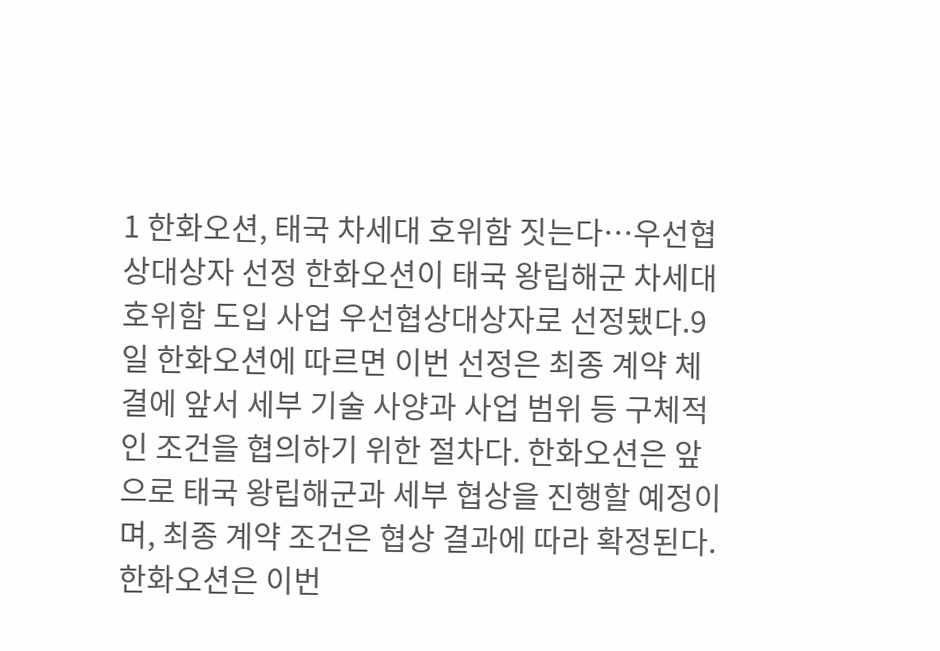1 한화오션, 태국 차세대 호위함 짓는다…우선협상대상자 선정 한화오션이 태국 왕립해군 차세대 호위함 도입 사업 우선협상대상자로 선정됐다.9일 한화오션에 따르면 이번 선정은 최종 계약 체결에 앞서 세부 기술 사양과 사업 범위 등 구체적인 조건을 협의하기 위한 절차다. 한화오션은 앞으로 태국 왕립해군과 세부 협상을 진행할 예정이며, 최종 계약 조건은 협상 결과에 따라 확정된다.한화오션은 이번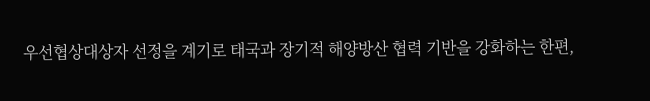우선협상대상자 선정을 계기로 태국과 장기적 해양방산 협력 기반을 강화하는 한편,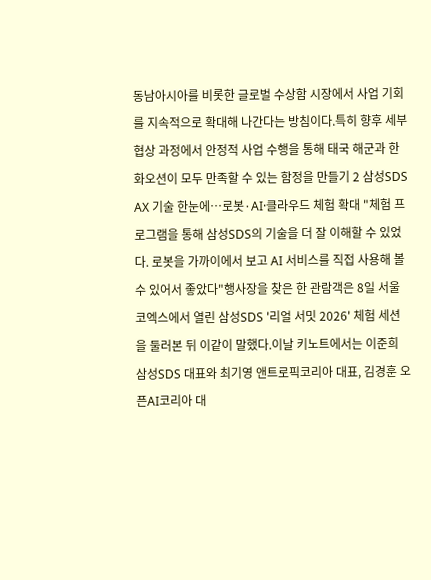동남아시아를 비롯한 글로벌 수상함 시장에서 사업 기회를 지속적으로 확대해 나간다는 방침이다.특히 향후 세부 협상 과정에서 안정적 사업 수행을 통해 태국 해군과 한화오션이 모두 만족할 수 있는 함정을 만들기 2 삼성SDS AX 기술 한눈에…로봇·AI·클라우드 체험 확대 "체험 프로그램을 통해 삼성SDS의 기술을 더 잘 이해할 수 있었다. 로봇을 가까이에서 보고 AI 서비스를 직접 사용해 볼 수 있어서 좋았다"행사장을 찾은 한 관람객은 8일 서울 코엑스에서 열린 삼성SDS '리얼 서밋 2026' 체험 세션을 둘러본 뒤 이같이 말했다.이날 키노트에서는 이준희 삼성SDS 대표와 최기영 앤트로픽코리아 대표, 김경훈 오픈AI코리아 대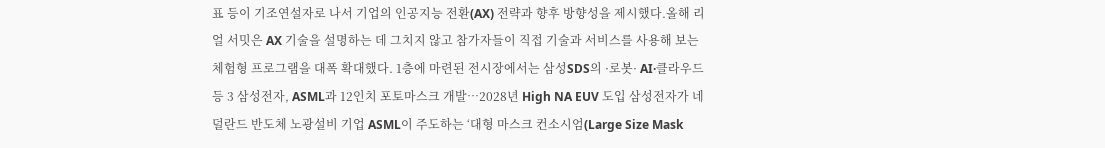표 등이 기조연설자로 나서 기업의 인공지능 전환(AX) 전략과 향후 방향성을 제시했다.올해 리얼 서밋은 AX 기술을 설명하는 데 그치지 않고 참가자들이 직접 기술과 서비스를 사용해 보는 체험형 프로그램을 대폭 확대했다. 1층에 마련된 전시장에서는 삼성SDS의 ·로봇· AI·클라우드 등 3 삼성전자, ASML과 12인치 포토마스크 개발…2028년 High NA EUV 도입 삼성전자가 네덜란드 반도체 노광설비 기업 ASML이 주도하는 ‘대형 마스크 컨소시엄(Large Size Mask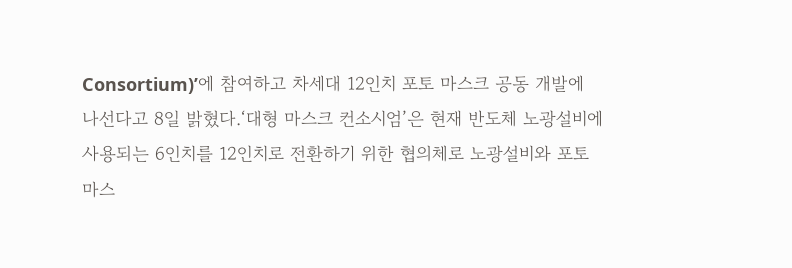Consortium)’에 참여하고 차세대 12인치 포토 마스크 공동 개발에 나선다고 8일 밝혔다.‘대형 마스크 컨소시엄’은 현재 반도체 노광설비에 사용되는 6인치를 12인치로 전환하기 위한 협의체로 노광설비와 포토 마스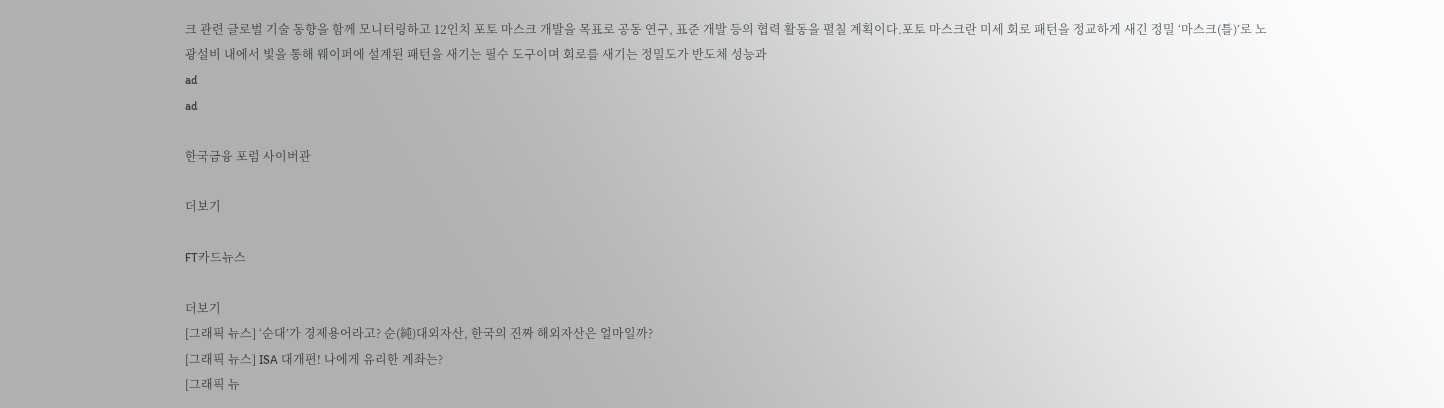크 관련 글로벌 기술 동향을 함께 모니터링하고 12인치 포토 마스크 개발을 목표로 공동 연구, 표준 개발 등의 협력 활동을 펼칠 계획이다.포토 마스크란 미세 회로 패턴을 정교하게 새긴 정밀 ‘마스크(틀)’로 노광설비 내에서 빛을 통해 웨이퍼에 설계된 패턴을 새기는 필수 도구이며 회로를 새기는 정밀도가 반도체 성능과
ad
ad

한국금융 포럼 사이버관

더보기

FT카드뉴스

더보기
[그래픽 뉴스] ‘순대’가 경제용어라고? 순(純)대외자산, 한국의 진짜 해외자산은 얼마일까?
[그래픽 뉴스] ISA 대개편! 나에게 유리한 계좌는?
[그래픽 뉴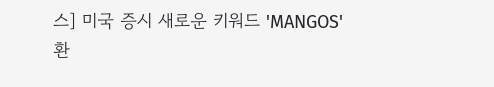스] 미국 증시 새로운 키워드 'MANGOS'
환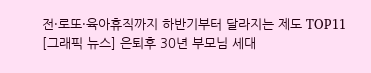전·로또·육아휴직까지 하반기부터 달라지는 제도 TOP11
[그래픽 뉴스] 은퇴후 30년 부모님 세대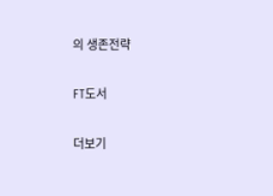의 생존전략

FT도서

더보기